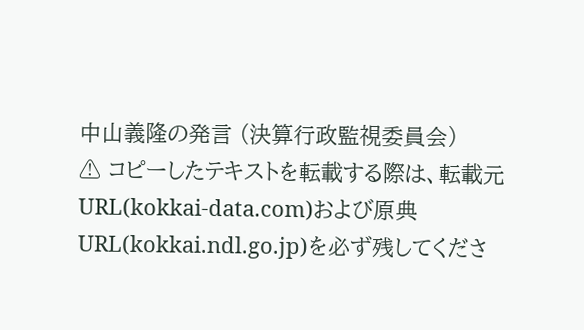中山義隆の発言 (決算行政監視委員会)
⚠ コピーしたテキストを転載する際は、転載元URL(kokkai-data.com)および原典URL(kokkai.ndl.go.jp)を必ず残してくださ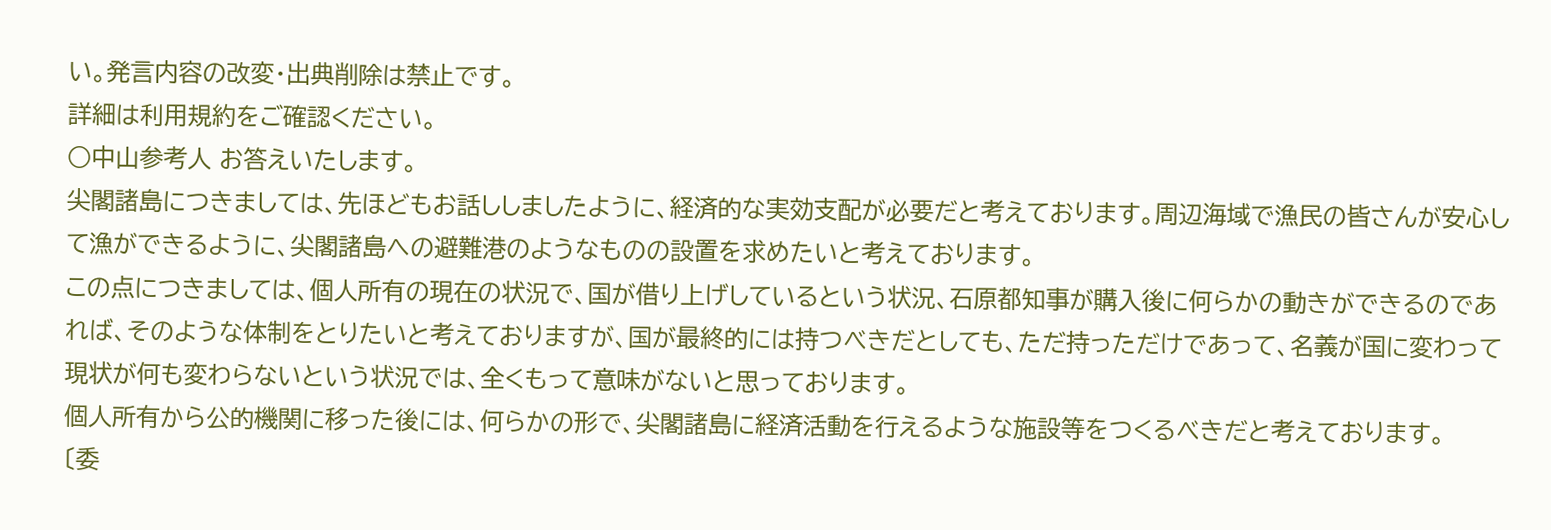い。発言内容の改変・出典削除は禁止です。
詳細は利用規約をご確認ください。
○中山参考人 お答えいたします。
尖閣諸島につきましては、先ほどもお話ししましたように、経済的な実効支配が必要だと考えております。周辺海域で漁民の皆さんが安心して漁ができるように、尖閣諸島への避難港のようなものの設置を求めたいと考えております。
この点につきましては、個人所有の現在の状況で、国が借り上げしているという状況、石原都知事が購入後に何らかの動きができるのであれば、そのような体制をとりたいと考えておりますが、国が最終的には持つべきだとしても、ただ持っただけであって、名義が国に変わって現状が何も変わらないという状況では、全くもって意味がないと思っております。
個人所有から公的機関に移った後には、何らかの形で、尖閣諸島に経済活動を行えるような施設等をつくるべきだと考えております。
〔委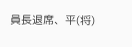員長退席、平(将)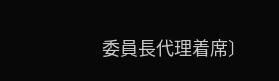委員長代理着席〕